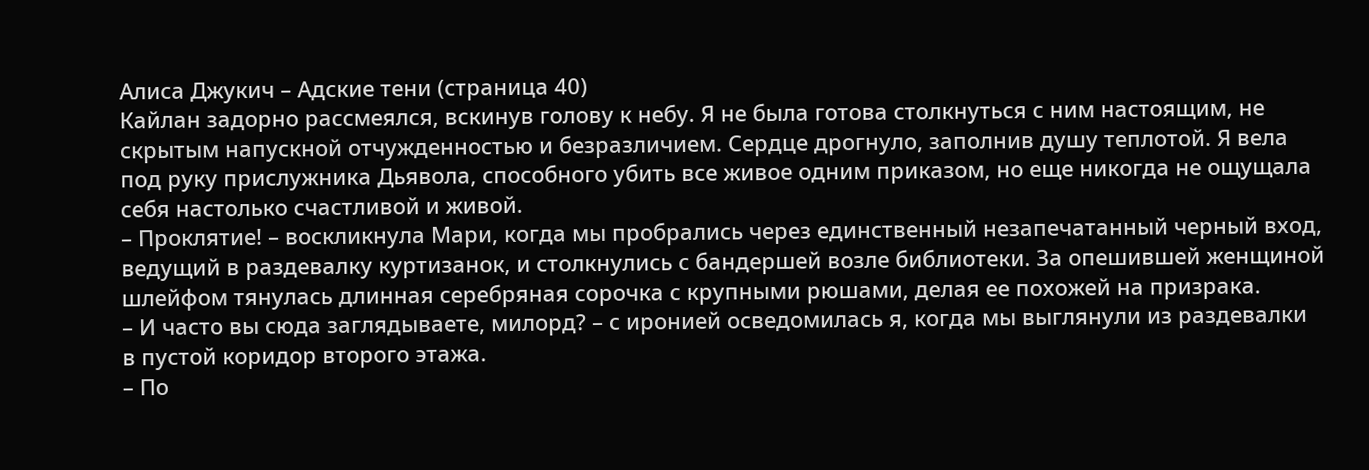Алиса Джукич – Адские тени (страница 40)
Кайлан задорно рассмеялся, вскинув голову к небу. Я не была готова столкнуться с ним настоящим, не скрытым напускной отчужденностью и безразличием. Сердце дрогнуло, заполнив душу теплотой. Я вела под руку прислужника Дьявола, способного убить все живое одним приказом, но еще никогда не ощущала себя настолько счастливой и живой.
– Проклятие! – воскликнула Мари, когда мы пробрались через единственный незапечатанный черный вход, ведущий в раздевалку куртизанок, и столкнулись с бандершей возле библиотеки. За опешившей женщиной шлейфом тянулась длинная серебряная сорочка с крупными рюшами, делая ее похожей на призрака.
– И часто вы сюда заглядываете, милорд? – с иронией осведомилась я, когда мы выглянули из раздевалки в пустой коридор второго этажа.
– По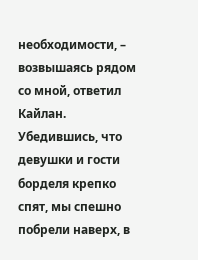необходимости, – возвышаясь рядом со мной, ответил Кайлан.
Убедившись, что девушки и гости борделя крепко спят, мы спешно побрели наверх, в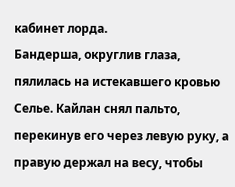кабинет лорда.
Бандерша, округлив глаза, пялилась на истекавшего кровью Селье. Кайлан снял пальто, перекинув его через левую руку, а правую держал на весу, чтобы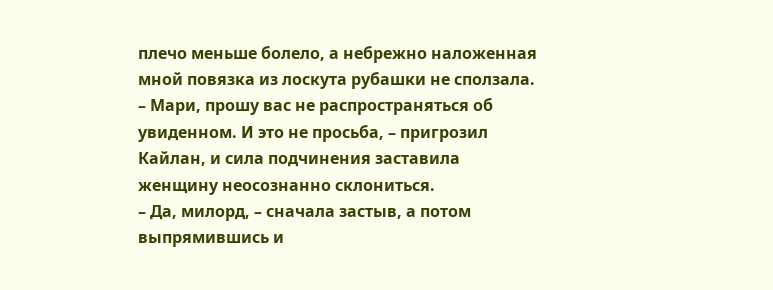плечо меньше болело, а небрежно наложенная мной повязка из лоскута рубашки не сползала.
– Мари, прошу вас не распространяться об увиденном. И это не просьба, – пригрозил Кайлан, и сила подчинения заставила женщину неосознанно склониться.
– Да, милорд, – сначала застыв, а потом выпрямившись и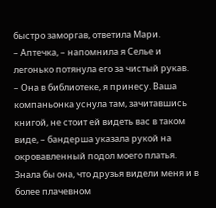быстро заморгав, ответила Мари.
– Аптечка, – напомнила я Селье и легонько потянула его за чистый рукав.
– Она в библиотеке, я принесу. Ваша компаньонка уснула там, зачитавшись книгой, не стоит ей видеть вас в таком виде, – бандерша указала рукой на окровавленный подол моего платья.
Знала бы она, что друзья видели меня и в более плачевном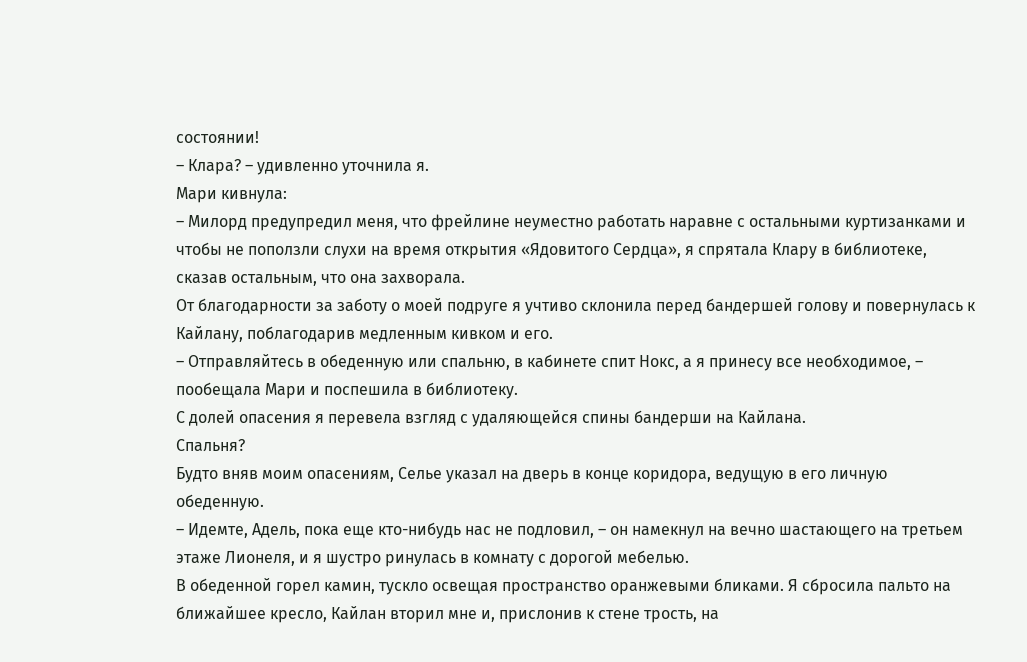состоянии!
– Клара? – удивленно уточнила я.
Мари кивнула:
– Милорд предупредил меня, что фрейлине неуместно работать наравне с остальными куртизанками и чтобы не поползли слухи на время открытия «Ядовитого Сердца», я спрятала Клару в библиотеке, сказав остальным, что она захворала.
От благодарности за заботу о моей подруге я учтиво склонила перед бандершей голову и повернулась к Кайлану, поблагодарив медленным кивком и его.
– Отправляйтесь в обеденную или спальню, в кабинете спит Нокс, а я принесу все необходимое, – пообещала Мари и поспешила в библиотеку.
С долей опасения я перевела взгляд с удаляющейся спины бандерши на Кайлана.
Спальня?
Будто вняв моим опасениям, Селье указал на дверь в конце коридора, ведущую в его личную обеденную.
– Идемте, Адель, пока еще кто-нибудь нас не подловил, – он намекнул на вечно шастающего на третьем этаже Лионеля, и я шустро ринулась в комнату с дорогой мебелью.
В обеденной горел камин, тускло освещая пространство оранжевыми бликами. Я сбросила пальто на ближайшее кресло, Кайлан вторил мне и, прислонив к стене трость, на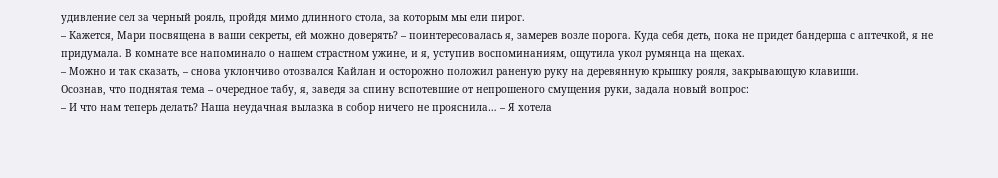удивление сел за черный рояль, пройдя мимо длинного стола, за которым мы ели пирог.
– Кажется, Мари посвящена в ваши секреты, ей можно доверять? – поинтересовалась я, замерев возле порога. Куда себя деть, пока не придет бандерша с аптечкой, я не придумала. В комнате все напоминало о нашем страстном ужине, и я, уступив воспоминаниям, ощутила укол румянца на щеках.
– Можно и так сказать, – снова уклончиво отозвался Кайлан и осторожно положил раненую руку на деревянную крышку рояля, закрывающую клавиши.
Осознав, что поднятая тема – очередное табу, я, заведя за спину вспотевшие от непрошеного смущения руки, задала новый вопрос:
– И что нам теперь делать? Наша неудачная вылазка в собор ничего не прояснила… – Я хотела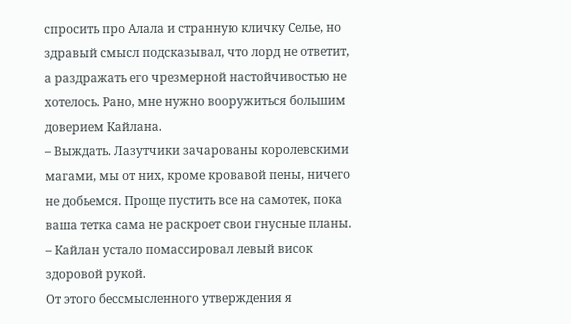спросить про Алала и странную кличку Селье, но здравый смысл подсказывал, что лорд не ответит, а раздражать его чрезмерной настойчивостью не хотелось. Рано, мне нужно вооружиться большим доверием Кайлана.
– Выждать. Лазутчики зачарованы королевскими магами, мы от них, кроме кровавой пены, ничего не добьемся. Проще пустить все на самотек, пока ваша тетка сама не раскроет свои гнусные планы. – Кайлан устало помассировал левый висок здоровой рукой.
От этого бессмысленного утверждения я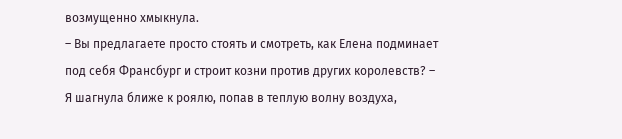возмущенно хмыкнула.
– Вы предлагаете просто стоять и смотреть, как Елена подминает под себя Франсбург и строит козни против других королевств? – Я шагнула ближе к роялю, попав в теплую волну воздуха,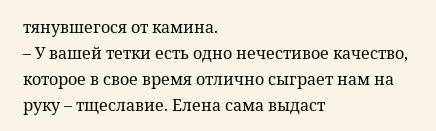тянувшегося от камина.
– У вашей тетки есть одно нечестивое качество, которое в свое время отлично сыграет нам на руку – тщеславие. Елена сама выдаст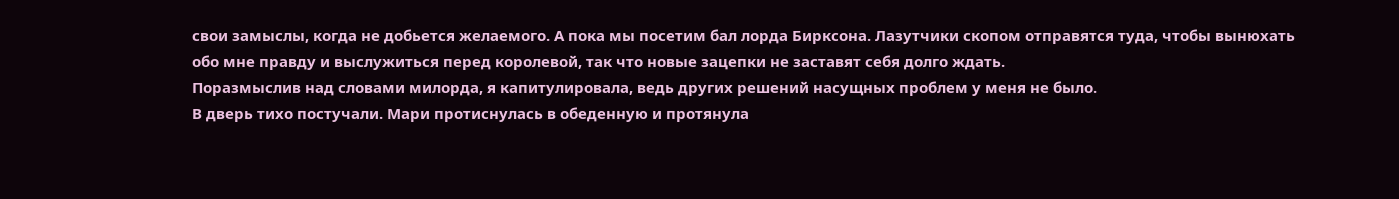свои замыслы, когда не добьется желаемого. А пока мы посетим бал лорда Бирксона. Лазутчики скопом отправятся туда, чтобы вынюхать обо мне правду и выслужиться перед королевой, так что новые зацепки не заставят себя долго ждать.
Поразмыслив над словами милорда, я капитулировала, ведь других решений насущных проблем у меня не было.
В дверь тихо постучали. Мари протиснулась в обеденную и протянула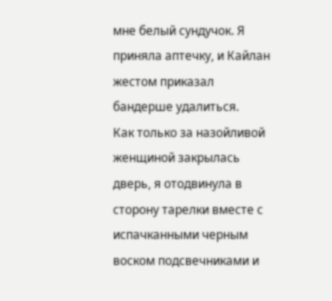мне белый сундучок. Я приняла аптечку, и Кайлан жестом приказал бандерше удалиться.
Как только за назойливой женщиной закрылась дверь, я отодвинула в сторону тарелки вместе с испачканными черным воском подсвечниками и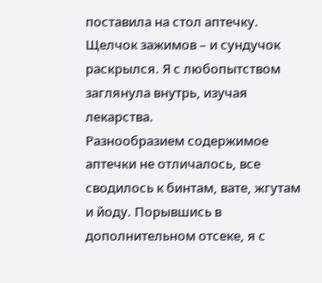поставила на стол аптечку. Щелчок зажимов – и сундучок раскрылся. Я с любопытством заглянула внутрь, изучая лекарства.
Разнообразием содержимое аптечки не отличалось, все сводилось к бинтам, вате, жгутам и йоду. Порывшись в дополнительном отсеке, я с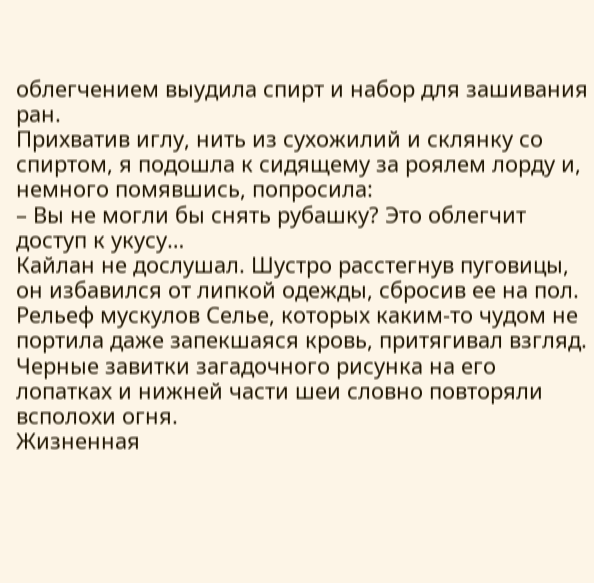облегчением выудила спирт и набор для зашивания ран.
Прихватив иглу, нить из сухожилий и склянку со спиртом, я подошла к сидящему за роялем лорду и, немного помявшись, попросила:
– Вы не могли бы снять рубашку? Это облегчит доступ к укусу…
Кайлан не дослушал. Шустро расстегнув пуговицы, он избавился от липкой одежды, сбросив ее на пол.
Рельеф мускулов Селье, которых каким-то чудом не портила даже запекшаяся кровь, притягивал взгляд. Черные завитки загадочного рисунка на его лопатках и нижней части шеи словно повторяли всполохи огня.
Жизненная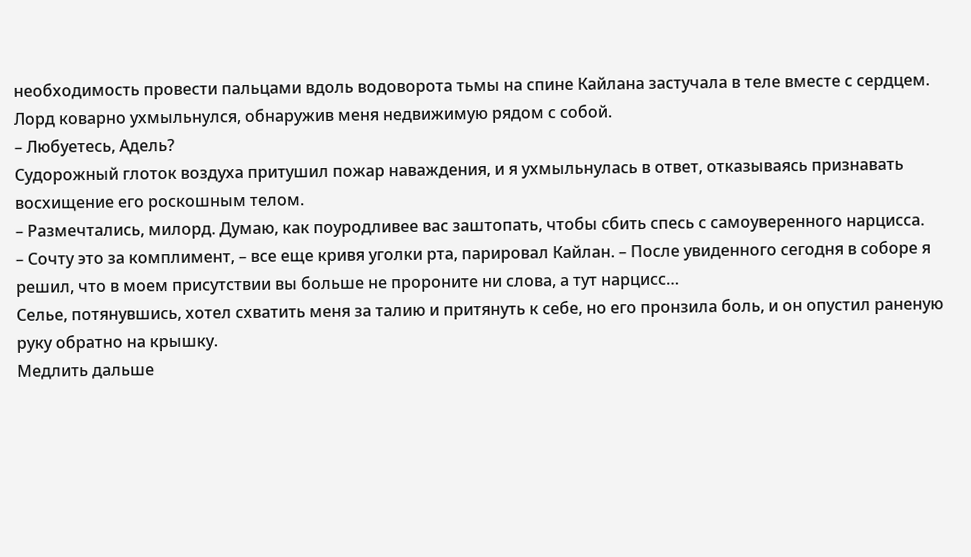необходимость провести пальцами вдоль водоворота тьмы на спине Кайлана застучала в теле вместе с сердцем.
Лорд коварно ухмыльнулся, обнаружив меня недвижимую рядом с собой.
– Любуетесь, Адель?
Судорожный глоток воздуха притушил пожар наваждения, и я ухмыльнулась в ответ, отказываясь признавать восхищение его роскошным телом.
– Размечтались, милорд. Думаю, как поуродливее вас заштопать, чтобы сбить спесь с самоуверенного нарцисса.
– Сочту это за комплимент, – все еще кривя уголки рта, парировал Кайлан. – После увиденного сегодня в соборе я решил, что в моем присутствии вы больше не пророните ни слова, а тут нарцисс…
Селье, потянувшись, хотел схватить меня за талию и притянуть к себе, но его пронзила боль, и он опустил раненую руку обратно на крышку.
Медлить дальше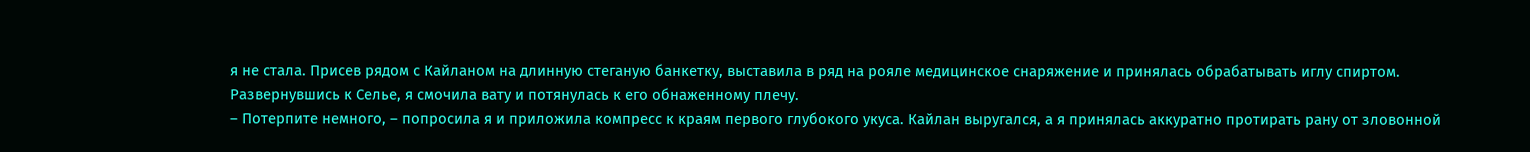я не стала. Присев рядом с Кайланом на длинную стеганую банкетку, выставила в ряд на рояле медицинское снаряжение и принялась обрабатывать иглу спиртом.
Развернувшись к Селье, я смочила вату и потянулась к его обнаженному плечу.
– Потерпите немного, – попросила я и приложила компресс к краям первого глубокого укуса. Кайлан выругался, а я принялась аккуратно протирать рану от зловонной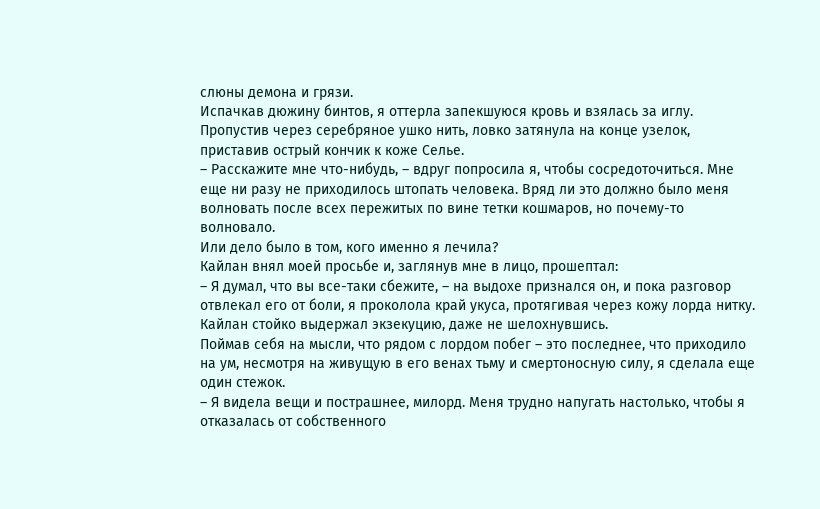слюны демона и грязи.
Испачкав дюжину бинтов, я оттерла запекшуюся кровь и взялась за иглу. Пропустив через серебряное ушко нить, ловко затянула на конце узелок, приставив острый кончик к коже Селье.
– Расскажите мне что-нибудь, – вдруг попросила я, чтобы сосредоточиться. Мне еще ни разу не приходилось штопать человека. Вряд ли это должно было меня волновать после всех пережитых по вине тетки кошмаров, но почему-то волновало.
Или дело было в том, кого именно я лечила?
Кайлан внял моей просьбе и, заглянув мне в лицо, прошептал:
– Я думал, что вы все-таки сбежите, – на выдохе признался он, и пока разговор отвлекал его от боли, я проколола край укуса, протягивая через кожу лорда нитку. Кайлан стойко выдержал экзекуцию, даже не шелохнувшись.
Поймав себя на мысли, что рядом с лордом побег – это последнее, что приходило на ум, несмотря на живущую в его венах тьму и смертоносную силу, я сделала еще один стежок.
– Я видела вещи и пострашнее, милорд. Меня трудно напугать настолько, чтобы я отказалась от собственного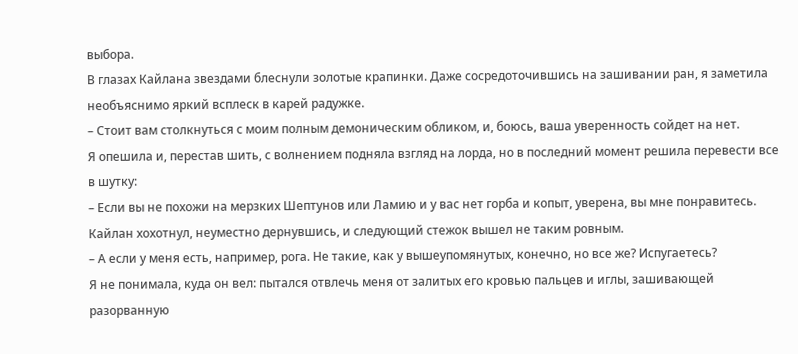выбора.
В глазах Кайлана звездами блеснули золотые крапинки. Даже сосредоточившись на зашивании ран, я заметила необъяснимо яркий всплеск в карей радужке.
– Стоит вам столкнуться с моим полным демоническим обликом, и, боюсь, ваша уверенность сойдет на нет.
Я опешила и, перестав шить, с волнением подняла взгляд на лорда, но в последний момент решила перевести все в шутку:
– Если вы не похожи на мерзких Шептунов или Ламию и у вас нет горба и копыт, уверена, вы мне понравитесь.
Кайлан хохотнул, неуместно дернувшись, и следующий стежок вышел не таким ровным.
– А если у меня есть, например, рога. Не такие, как у вышеупомянутых, конечно, но все же? Испугаетесь?
Я не понимала, куда он вел: пытался отвлечь меня от залитых его кровью пальцев и иглы, зашивающей разорванную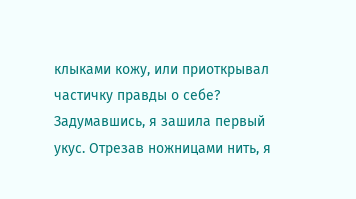клыками кожу, или приоткрывал частичку правды о себе?
Задумавшись, я зашила первый укус. Отрезав ножницами нить, я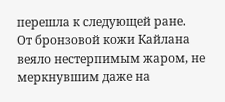перешла к следующей ране.
От бронзовой кожи Кайлана веяло нестерпимым жаром, не меркнувшим даже на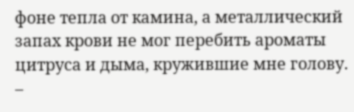фоне тепла от камина, а металлический запах крови не мог перебить ароматы цитруса и дыма, кружившие мне голову.
–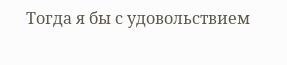Тогда я бы с удовольствием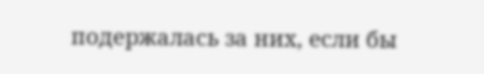подержалась за них, если бы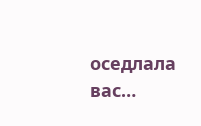оседлала вас…